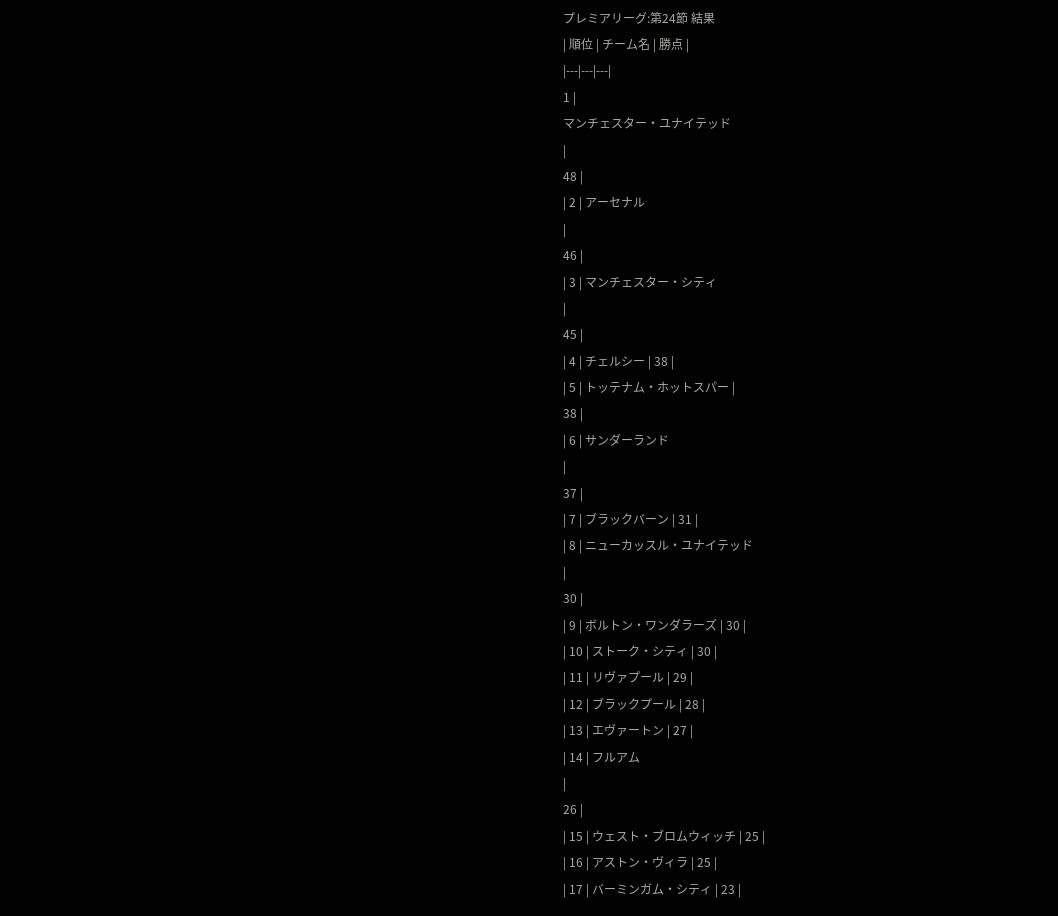プレミアリーグ:第24節 結果
| 順位 | チーム名 | 勝点 |
|---|---|---|
1 |
マンチェスター・ユナイテッド
|
48 |
| 2 | アーセナル
|
46 |
| 3 | マンチェスター・シティ
|
45 |
| 4 | チェルシー | 38 |
| 5 | トッテナム・ホットスパー |
38 |
| 6 | サンダーランド
|
37 |
| 7 | ブラックバーン | 31 |
| 8 | ニューカッスル・ユナイテッド
|
30 |
| 9 | ボルトン・ワンダラーズ | 30 |
| 10 | ストーク・シティ | 30 |
| 11 | リヴァプール | 29 |
| 12 | ブラックプール | 28 |
| 13 | エヴァートン | 27 |
| 14 | フルアム
|
26 |
| 15 | ウェスト・ブロムウィッチ | 25 |
| 16 | アストン・ヴィラ | 25 |
| 17 | バーミンガム・シティ | 23 |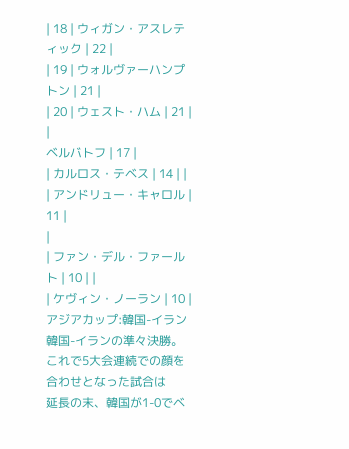| 18 | ウィガン・アスレティック | 22 |
| 19 | ウォルヴァーハンプトン | 21 |
| 20 | ウェスト・ハム | 21 |
|
ベルバトフ | 17 |
| カルロス・テベス | 14 | |
| アンドリュー・キャロル | 11 |
|
| ファン・デル・ファールト | 10 | |
| ケヴィン・ノーラン | 10 |
アジアカップ:韓国-イラン
韓国-イランの準々決勝。
これで5大会連続での顔を合わせとなった試合は
延長の末、韓国が1-0でベ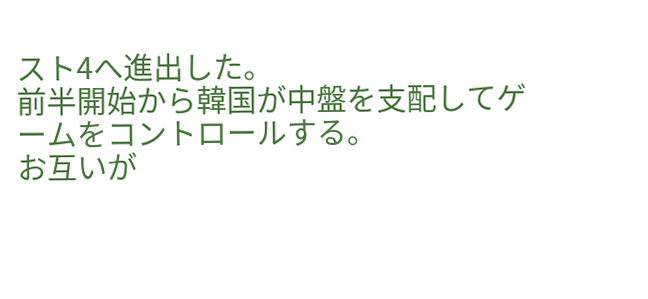スト4へ進出した。
前半開始から韓国が中盤を支配してゲームをコントロールする。
お互いが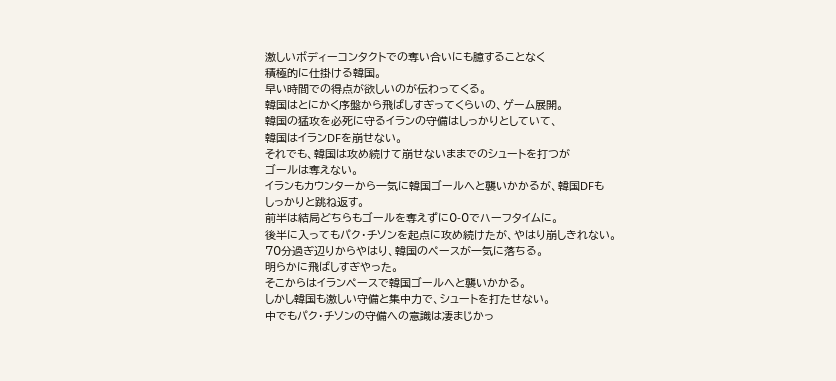激しいボディーコンタクトでの奪い合いにも臆することなく
積極的に仕掛ける韓国。
早い時間での得点が欲しいのが伝わってくる。
韓国はとにかく序盤から飛ばしすぎってくらいの、ゲーム展開。
韓国の猛攻を必死に守るイランの守備はしっかりとしていて、
韓国はイランDFを崩せない。
それでも、韓国は攻め続けて崩せないままでのシュートを打つが
ゴールは奪えない。
イランもカウンターから一気に韓国ゴールへと襲いかかるが、韓国DFも
しっかりと跳ね返す。
前半は結局どちらもゴールを奪えずに0-0でハーフタイムに。
後半に入ってもパク・チソンを起点に攻め続けたが、やはり崩しきれない。
70分過ぎ辺りからやはり、韓国のペースが一気に落ちる。
明らかに飛ばしすぎやった。
そこからはイランペースで韓国ゴールへと襲いかかる。
しかし韓国も激しい守備と集中力で、シュートを打たせない。
中でもパク・チソンの守備への意識は凄まじかっ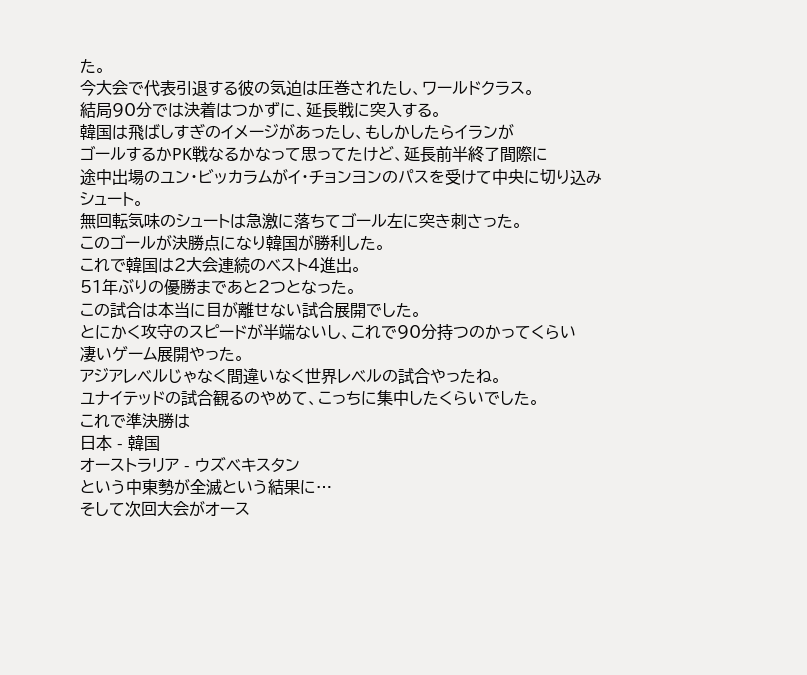た。
今大会で代表引退する彼の気迫は圧巻されたし、ワールドクラス。
結局90分では決着はつかずに、延長戦に突入する。
韓国は飛ばしすぎのイメージがあったし、もしかしたらイランが
ゴールするかPK戦なるかなって思ってたけど、延長前半終了間際に
途中出場のユン・ビッカラムがイ・チョンヨンのパスを受けて中央に切り込み
シュート。
無回転気味のシュートは急激に落ちてゴール左に突き刺さった。
このゴールが決勝点になり韓国が勝利した。
これで韓国は2大会連続のベスト4進出。
51年ぶりの優勝まであと2つとなった。
この試合は本当に目が離せない試合展開でした。
とにかく攻守のスピードが半端ないし、これで90分持つのかってくらい
凄いゲーム展開やった。
アジアレベルじゃなく間違いなく世界レベルの試合やったね。
ユナイテッドの試合観るのやめて、こっちに集中したくらいでした。
これで準決勝は
日本 - 韓国
オーストラリア - ウズベキスタン
という中東勢が全滅という結果に…
そして次回大会がオース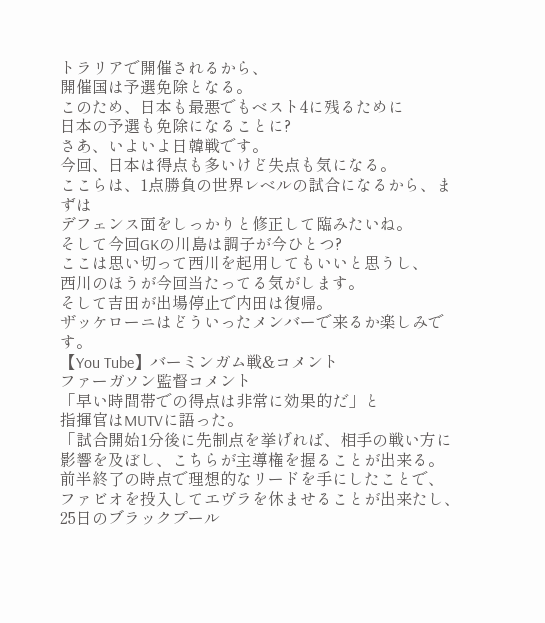トラリアで開催されるから、
開催国は予選免除となる。
このため、日本も最悪でもベスト4に残るために
日本の予選も免除になることに?
さあ、いよいよ日韓戦です。
今回、日本は得点も多いけど失点も気になる。
ここらは、1点勝負の世界レベルの試合になるから、まずは
デフェンス面をしっかりと修正して臨みたいね。
そして今回GKの川島は調子が今ひとつ?
ここは思い切って西川を起用してもいいと思うし、
西川のほうが今回当たってる気がします。
そして吉田が出場停止で内田は復帰。
ザッケローニはどういったメンバーで来るか楽しみです。
【You Tube】バーミンガム戦&コメント
ファーガソン監督コメント
「早い時間帯での得点は非常に効果的だ」と
指揮官はMUTVに語った。
「試合開始1分後に先制点を挙げれば、相手の戦い方に
影響を及ぼし、こちらが主導権を握ることが出来る。
前半終了の時点で理想的なリードを手にしたことで、
ファビオを投入してエヴラを休ませることが出来たし、
25日のブラックプール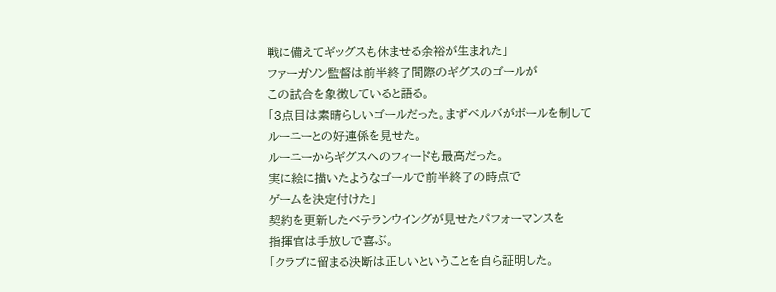戦に備えてギッグスも休ませる余裕が生まれた」
ファーガソン監督は前半終了間際のギグスのゴールが
この試合を象徴していると語る。
「3点目は素晴らしいゴールだった。まずベルバがボールを制して
ルーニーとの好連係を見せた。
ルーニーからギグスへのフィードも最高だった。
実に絵に描いたようなゴールで前半終了の時点で
ゲームを決定付けた」
契約を更新したベテランウイングが見せたパフォーマンスを
指揮官は手放しで喜ぶ。
「クラブに留まる決断は正しいということを自ら証明した。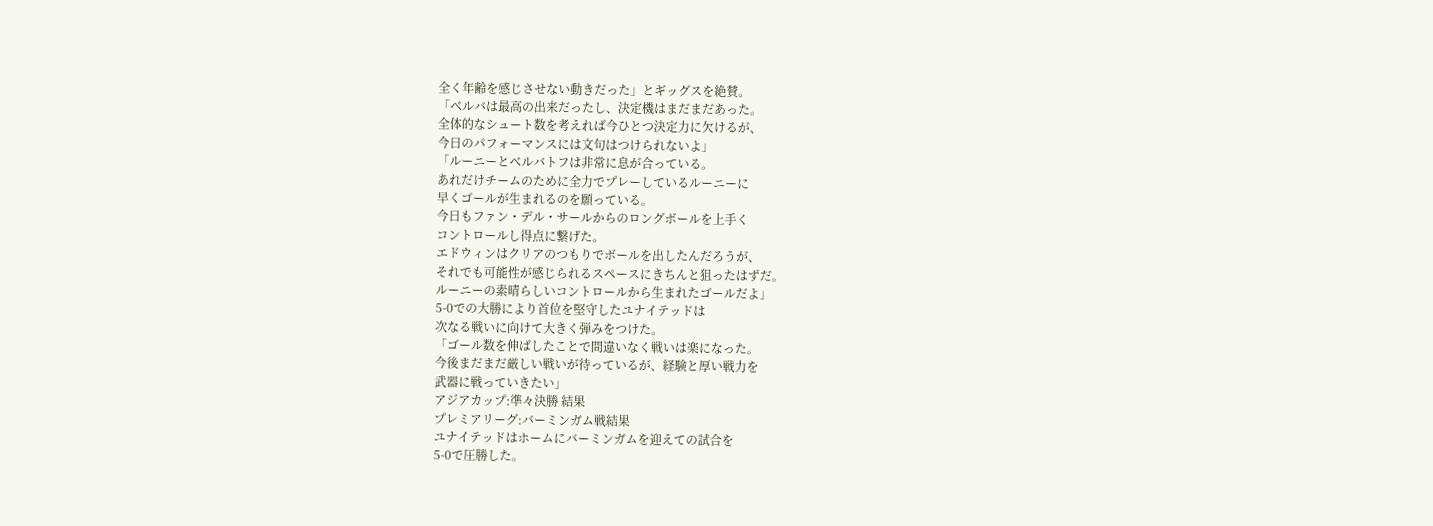全く年齢を感じさせない動きだった」とギッグスを絶賛。
「ベルバは最高の出来だったし、決定機はまだまだあった。
全体的なシュート数を考えれば今ひとつ決定力に欠けるが、
今日のパフォーマンスには文句はつけられないよ」
「ルーニーとベルバトフは非常に息が合っている。
あれだけチームのために全力でプレーしているルーニーに
早くゴールが生まれるのを願っている。
今日もファン・デル・サールからのロングボールを上手く
コントロールし得点に繋げた。
エドウィンはクリアのつもりでボールを出したんだろうが、
それでも可能性が感じられるスペースにきちんと狙ったはずだ。
ルーニーの素晴らしいコントロールから生まれたゴールだよ」
5-0での大勝により首位を堅守したユナイテッドは
次なる戦いに向けて大きく弾みをつけた。
「ゴール数を伸ばしたことで間違いなく戦いは楽になった。
今後まだまだ厳しい戦いが待っているが、経験と厚い戦力を
武器に戦っていきたい」
アジアカップ:準々決勝 結果
プレミアリーグ:バーミンガム戦結果
ユナイテッドはホームにバーミンガムを迎えての試合を
5-0で圧勝した。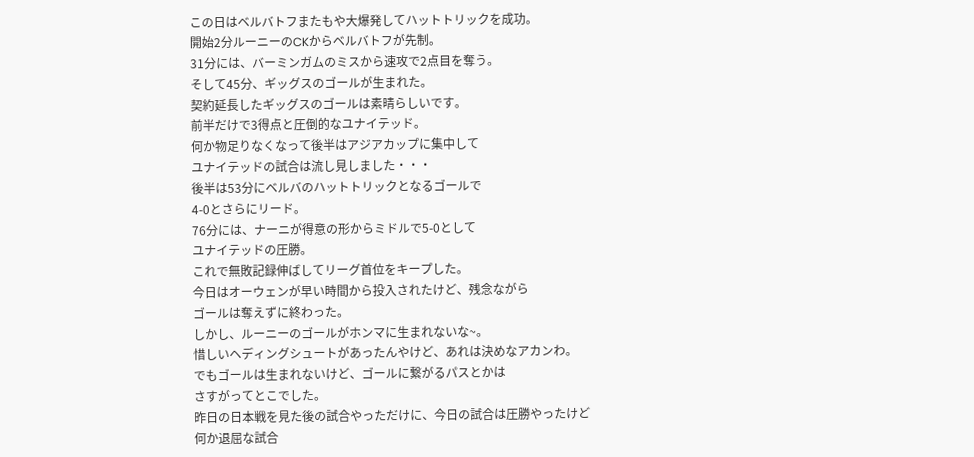この日はベルバトフまたもや大爆発してハットトリックを成功。
開始2分ルーニーのCKからベルバトフが先制。
31分には、バーミンガムのミスから速攻で2点目を奪う。
そして45分、ギッグスのゴールが生まれた。
契約延長したギッグスのゴールは素晴らしいです。
前半だけで3得点と圧倒的なユナイテッド。
何か物足りなくなって後半はアジアカップに集中して
ユナイテッドの試合は流し見しました・・・
後半は53分にベルバのハットトリックとなるゴールで
4-0とさらにリード。
76分には、ナーニが得意の形からミドルで5-0として
ユナイテッドの圧勝。
これで無敗記録伸ばしてリーグ首位をキープした。
今日はオーウェンが早い時間から投入されたけど、残念ながら
ゴールは奪えずに終わった。
しかし、ルーニーのゴールがホンマに生まれないな~。
惜しいヘディングシュートがあったんやけど、あれは決めなアカンわ。
でもゴールは生まれないけど、ゴールに繋がるパスとかは
さすがってとこでした。
昨日の日本戦を見た後の試合やっただけに、今日の試合は圧勝やったけど
何か退屈な試合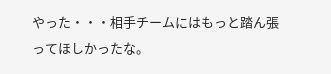やった・・・相手チームにはもっと踏ん張ってほしかったな。